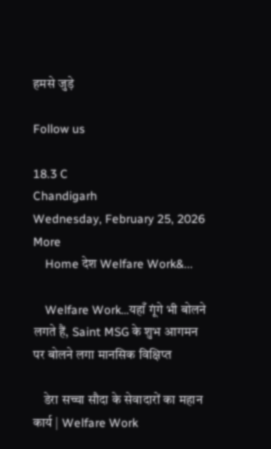हमसे जुड़े

Follow us

18.3 C
Chandigarh
Wednesday, February 25, 2026
More
    Home देश Welfare Work&...

    Welfare Work…यहाँ गूंगे भी बोलने लगते हैं, Saint MSG के शुभ आगमन पर बोलने लगा मानसिक विक्षिप्त

    डेरा सच्चा सौदा के सेवादारों का महान कार्य | Welfare Work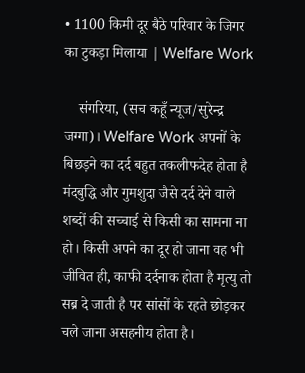• 1100 किमी दूर बैठे परिवार के जिगर का टुकड़ा मिलाया | Welfare Work

    संगरिया, (सच कहूँ न्यूज/सुरेन्द्र जग्गा)। Welfare Work अपनों के बिछड़ने का दर्द बहुत तकलीफदेह होता है मंदबुद्धि और गुमशुदा जैसे दर्द देने वाले शब्दों की सच्चाई से किसी का सामना ना हो। किसी अपने का दूर हो जाना वह भी जीवित ही, काफी दर्दनाक होता है मृत्यु तो सब्र दे जाती है पर सांसों के रहते छोड़कर चले जाना असहनीय होता है।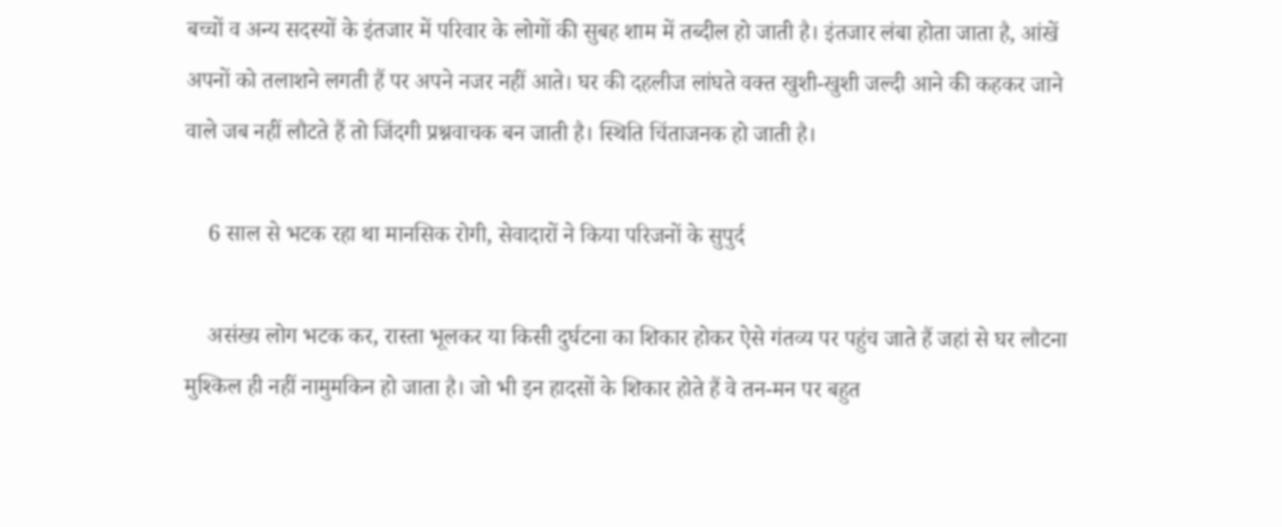बच्चों व अन्य सदस्यों के इंतजार में परिवार के लोगों की सुबह शाम में तब्दील हो जाती है। इंतजार लंबा होता जाता है, आंखें अपनों को तलाशने लगती हैं पर अपने नजर नहीं आते। घर की दहलीज लांघते वक्त खुशी-खुशी जल्दी आने की कहकर जाने वाले जब नहीं लौटते हैं तो जिंदगी प्रश्नवाचक बन जाती है। स्थिति चिंताजनक हो जाती है।

    6 साल से भटक रहा था मानसिक रोगी, सेवादारों ने किया परिजनों के सुपुर्द

    असंख्य लोग भटक कर, रास्ता भूलकर या किसी दुर्घटना का शिकार होकर ऐसे गंतव्य पर पहुंच जाते हैं जहां से घर लौटना मुश्किल ही नहीं नामुमकिन हो जाता है। जो भी इन हादसों के शिकार होते हैं वे तन-मन पर बहुत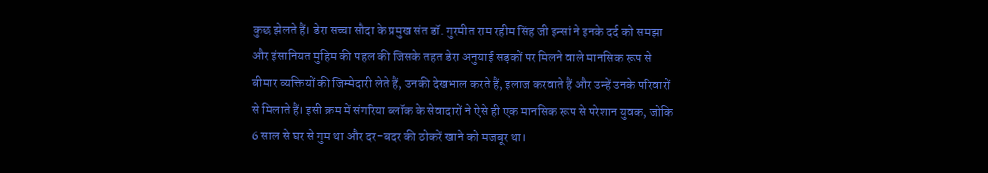कुछ झेलते हैं। डेरा सच्चा सौदा के प्रमुख संत डॉ. गुरमीत राम रहीम सिंह जी इन्सां ने इनके दर्द को समझा और इंसानियत मुहिम की पहल की जिसके तहत डेरा अनुयाई सड़कों पर मिलने वाले मानसिक रूप से बीमार व्यक्तियों की जिम्मेदारी लेते हैं, उनकी देखभाल करते हैं, इलाज करवाते हैं और उन्हें उनके परिवारों से मिलाते हैं। इसी क्रम में संगरिया ब्लॉक के सेवादारों ने ऐसे ही एक मानसिक रूप से परेशान युवक, जोकि 6 साल से घर से गुम था और दर-बदर की ठोकरें खाने को मजबूर था।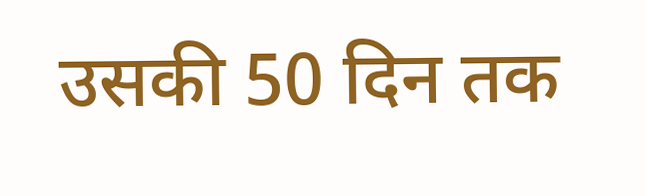उसकी 50 दिन तक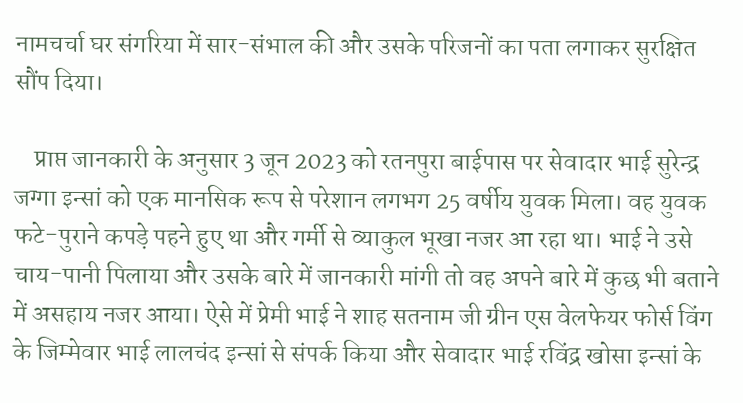नामचर्चा घर संगरिया में सार-संभाल की और उसके परिजनों का पता लगाकर सुरक्षित सौंप दिया।

    प्राप्त जानकारी के अनुसार 3 जून 2023 को रतनपुरा बाईपास पर सेवादार भाई सुरेन्द्र जग्गा इन्सां को एक मानसिक रूप से परेशान लगभग 25 वर्षीय युवक मिला। वह युवक फटे-पुराने कपड़े पहने हुए था और गर्मी से व्याकुल भूखा नजर आ रहा था। भाई ने उसे चाय-पानी पिलाया और उसके बारे में जानकारी मांगी तो वह अपने बारे में कुछ भी बताने में असहाय नजर आया। ऐसे में प्रेमी भाई ने शाह सतनाम जी ग्रीन एस वेलफेयर फोर्स विंग के जिम्मेवार भाई लालचंद इन्सां से संपर्क किया और सेवादार भाई रविंद्र खोसा इन्सां के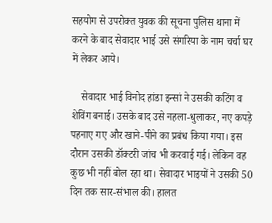सहयोग से उपरोक्त युवक की सूचना पुलिस थाना में करने के बाद सेवादार भाई उसे संगरिया के नाम चर्चा घर में लेकर आये।

    सेवादार भाई विनोद हांडा इन्सां ने उसकी कटिंग व शेविंग बनाई। उसके बाद उसे नहला-धुलाकर, नए कपड़े पहनाए गए और खाने-पीने का प्रबंध किया गया। इस दौरान उसकी डॉक्टरी जांच भी करवाई गई। लेकिन वह कुछ भी नहीं बोल रहा था। सेवादार भाइयों ने उसकी 50 दिन तक सार-संभाल की। हालत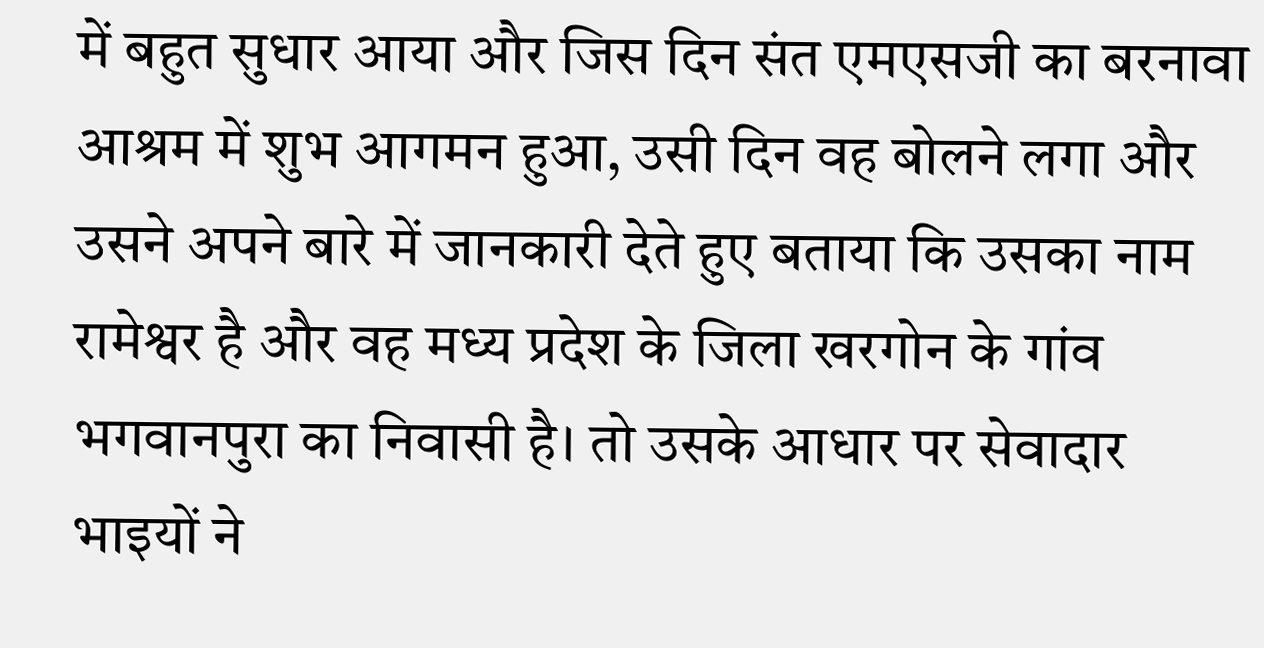में बहुत सुधार आया और जिस दिन संत एमएसजी का बरनावा आश्रम में शुभ आगमन हुआ, उसी दिन वह बोलने लगा और उसने अपने बारे में जानकारी देते हुए बताया कि उसका नाम रामेश्वर है और वह मध्य प्रदेश के जिला खरगोन के गांव भगवानपुरा का निवासी है। तो उसके आधार पर सेवादार भाइयों ने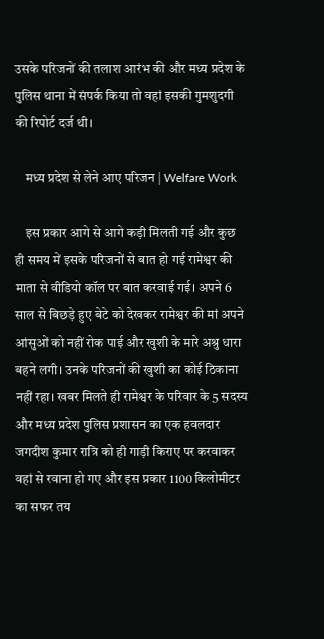उसके परिजनों की तलाश आरंभ की और मध्य प्रदेश के पुलिस थाना में संपर्क किया तो वहां इसकी गुमशुदगी की रिपोर्ट दर्ज थी।

    मध्य प्रदेश से लेने आए परिजन | Welfare Work

    इस प्रकार आगे से आगे कड़ी मिलती गई और कुछ ही समय में इसके परिजनों से बात हो गई रामेश्वर की माता से वीडियो कॉल पर बात करवाई गई। अपने 6 साल से बिछड़े हुए बेटे को देखकर रामेश्वर की मां अपने आंसुओं को नहीं रोक पाई और खुशी के मारे अश्रु धारा बहने लगी। उनके परिजनों की खुशी का कोई ठिकाना नहीं रहा। खबर मिलते ही रामेश्वर के परिवार के 5 सदस्य और मध्य प्रदेश पुलिस प्रशासन का एक हवलदार जगदीश कुमार रात्रि को ही गाड़ी किराए पर करवाकर वहां से रवाना हो गए और इस प्रकार 1100 किलोमीटर का सफर तय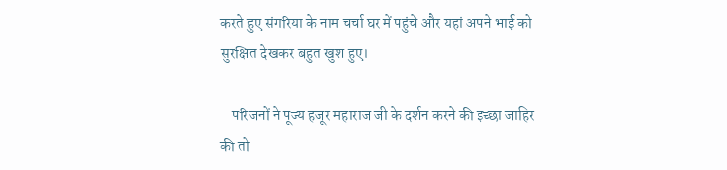करते हुए संगरिया के नाम चर्चा घर में पहुंचे और यहां अपने भाई को सुरक्षित देखकर बहुत खुश हुए।

    परिजनों ने पूज्य हजूर महाराज जी के दर्शन करने की इच्छा जाहिर की तो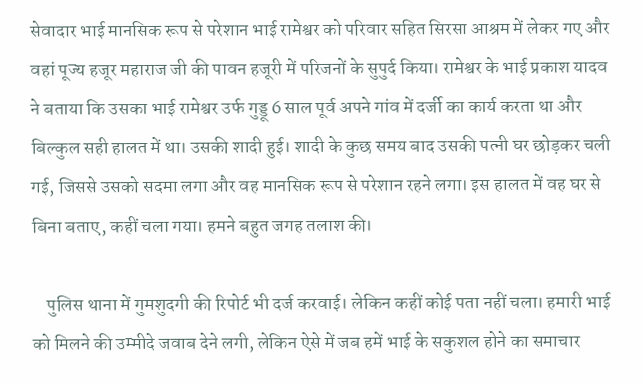सेवादार भाई मानसिक रूप से परेशान भाई रामेश्वर को परिवार सहित सिरसा आश्रम में लेकर गए और वहां पूज्य हजूर महाराज जी की पावन हजूरी में परिजनों के सुपुर्द किया। रामेश्वर के भाई प्रकाश यादव ने बताया कि उसका भाई रामेश्वर उर्फ गुड्डू 6 साल पूर्व अपने गांव में दर्जी का कार्य करता था और बिल्कुल सही हालत में था। उसकी शादी हुई। शादी के कुछ समय बाद उसकी पत्नी घर छोड़कर चली गई, जिससे उसको सदमा लगा और वह मानसिक रूप से परेशान रहने लगा। इस हालत में वह घर से बिना बताए, कहीं चला गया। हमने बहुत जगह तलाश की।

    पुलिस थाना में गुमशुदगी की रिपोर्ट भी दर्ज करवाई। लेकिन कहीं कोई पता नहीं चला। हमारी भाई को मिलने की उम्मीदे जवाब देने लगी, लेकिन ऐसे में जब हमें भाई के सकुशल होने का समाचार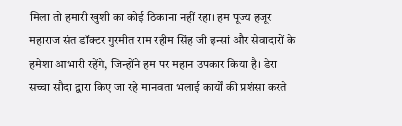मिला तो हमारी खुशी का कोई ठिकाना नहीं रहा। हम पूज्य हजूर महाराज संत डॉक्टर गुरमीत राम रहीम सिंह जी इन्सां और सेवादारों के हमेशा आभारी रहेंगे, जिन्होंने हम पर महान उपकार किया है। डेरा सच्चा सौदा द्वारा किए जा रहे मानवता भलाई कार्यों की प्रशंसा करते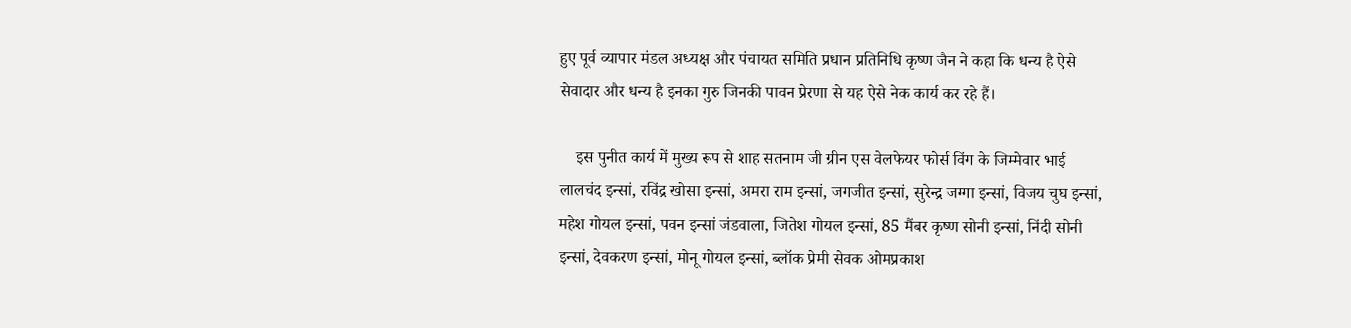हुए पूर्व व्यापार मंडल अध्यक्ष और पंचायत समिति प्रधान प्रतिनिधि कृष्ण जैन ने कहा कि धन्य है ऐसे सेवादार और धन्य है इनका गुरु जिनकी पावन प्रेरणा से यह ऐसे नेक कार्य कर रहे हैं।

    इस पुनीत कार्य में मुख्य रूप से शाह सतनाम जी ग्रीन एस वेलफेयर फोर्स विंग के जिम्मेवार भाई लालचंद इन्सां, रविंद्र खोसा इन्सां, अमरा राम इन्सां, जगजीत इन्सां, सुरेन्द्र जग्गा इन्सां, विजय चुघ इन्सां, महेश गोयल इन्सां, पवन इन्सां जंडवाला, जितेश गोयल इन्सां, 85 मैंबर कृष्ण सोनी इन्सां, निंदी सोनी इन्सां, देवकरण इन्सां, मोनू गोयल इन्सां, ब्लॉक प्रेमी सेवक ओमप्रकाश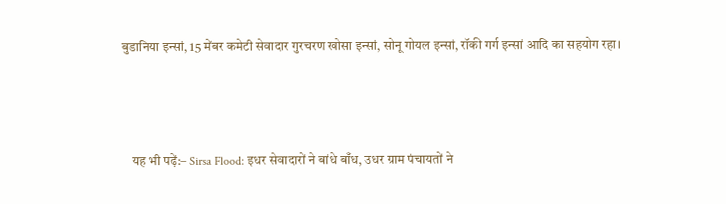बुडानिया इन्सां, 15 मेंबर कमेटी सेवादार गुरचरण खोसा इन्सां, सोनू गोयल इन्सां, रॉकी गर्ग इन्सां आदि का सहयोग रहा।



    यह भी पढ़ें:– Sirsa Flood: इधर सेवादारों ने बांधे बाँध, उधर ग्राम पंचायतों ने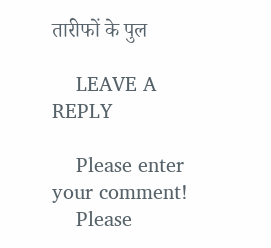तारीफों के पुल

    LEAVE A REPLY

    Please enter your comment!
    Please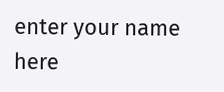enter your name here